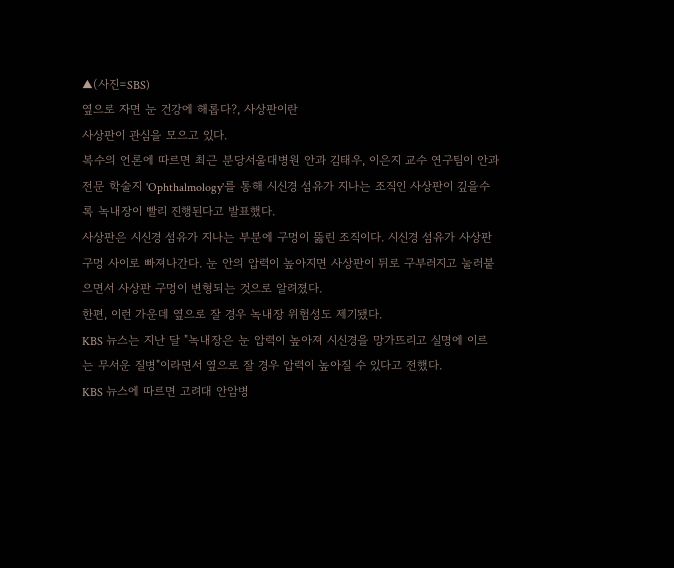▲(사진=SBS)
옆으로 자면 눈 건강에 해롭다?, 사상판이란
사상판이 관심을 모으고 있다.
복수의 언론에 따르면 최근 분당서울대병원 안과 김태우, 이은지 교수 연구팀이 안과 전문 학술지 'Ophthalmology'를 통해 시신경 섬유가 지나는 조직인 사상판이 깊을수록 녹내장이 빨리 진행된다고 발표했다.
사상판은 시신경 섬유가 지나는 부분에 구멍이 뚫린 조직이다. 시신경 섬유가 사상판 구멍 사이로 빠져나간다. 눈 안의 압력이 높아지면 사상판이 뒤로 구부러지고 눌러붙으면서 사상판 구멍이 변형되는 것으로 알려졌다.
한편, 이런 가운데 옆으로 잘 경우 녹내장 위험성도 제기됐다.
KBS 뉴스는 지난 달 "녹내장은 눈 압력이 높아져 시신경을 망가뜨리고 실명에 이르는 무서운 질병"이라면서 옆으로 잘 경우 압력이 높아질 수 있다고 전했다.
KBS 뉴스에 따르면 고려대 안암병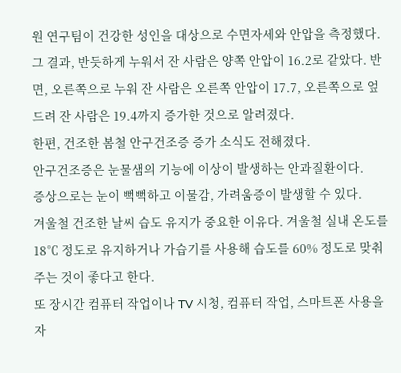원 연구팀이 건강한 성인을 대상으로 수면자세와 안압을 측정했다.
그 결과, 반듯하게 누워서 잔 사람은 양쪽 안압이 16.2로 같았다. 반면, 오른쪽으로 누워 잔 사람은 오른쪽 안압이 17.7, 오른쪽으로 엎드려 잔 사람은 19.4까지 증가한 것으로 알려졌다.
한편, 건조한 봄철 안구건조증 증가 소식도 전해졌다.
안구건조증은 눈물샘의 기능에 이상이 발생하는 안과질환이다.
증상으로는 눈이 뻑뻑하고 이물감, 가려움증이 발생할 수 있다.
겨울철 건조한 날씨 습도 유지가 중요한 이유다. 겨울철 실내 온도를 18℃ 정도로 유지하거나 가습기를 사용해 습도를 60% 정도로 맞춰주는 것이 좋다고 한다.
또 장시간 컴퓨터 작업이나 TV 시청, 컴퓨터 작업, 스마트폰 사용을 자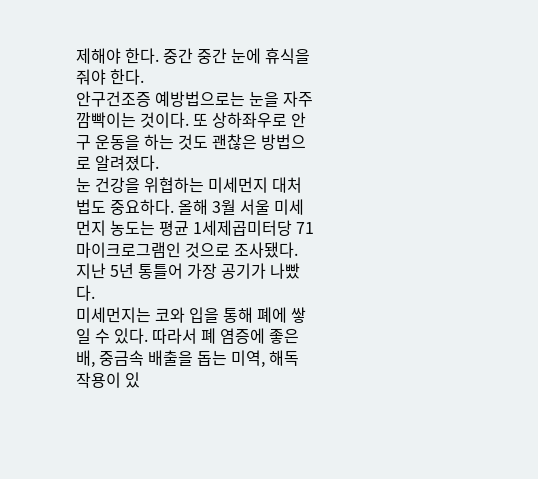제해야 한다. 중간 중간 눈에 휴식을 줘야 한다.
안구건조증 예방법으로는 눈을 자주 깜빡이는 것이다. 또 상하좌우로 안구 운동을 하는 것도 괜찮은 방법으로 알려졌다.
눈 건강을 위협하는 미세먼지 대처법도 중요하다. 올해 3월 서울 미세먼지 농도는 평균 1세제곱미터당 71마이크로그램인 것으로 조사됐다. 지난 5년 통틀어 가장 공기가 나빴다.
미세먼지는 코와 입을 통해 폐에 쌓일 수 있다. 따라서 폐 염증에 좋은 배, 중금속 배출을 돕는 미역, 해독 작용이 있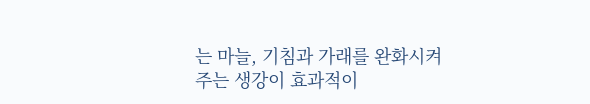는 마늘, 기침과 가래를 완화시켜주는 생강이 효과적이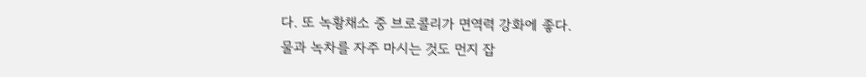다. 또 녹황채소 중 브로콜리가 면역력 강화에 좋다.
물과 녹차를 자주 마시는 것도 먼지 잡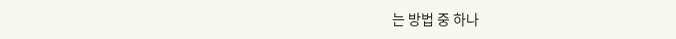는 방법 중 하나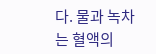다. 물과 녹차는 혈액의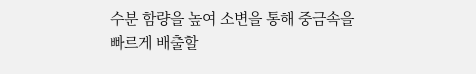수분 함량을 높여 소변을 통해 중금속을 빠르게 배출할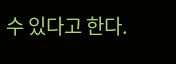수 있다고 한다.